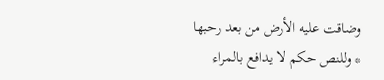وضاقت عليه الأرض من بعد رحبها * وللنص حكم لا يدافع بالمراء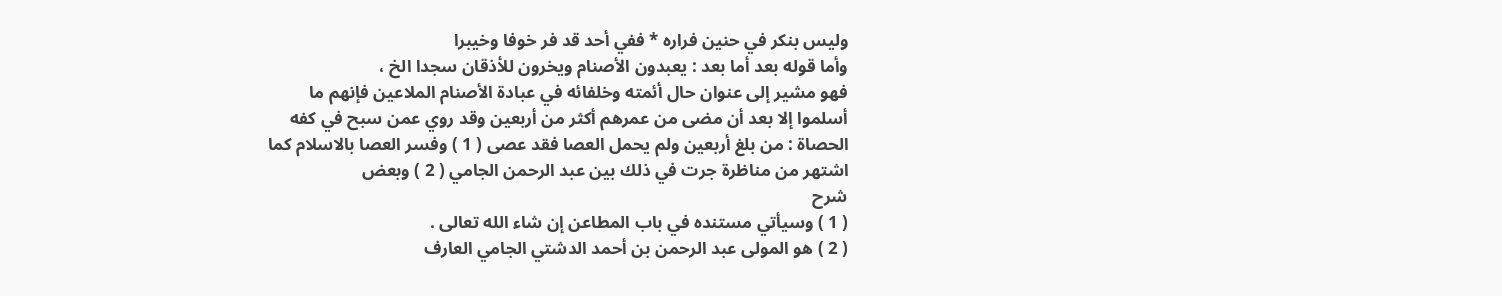وليس بنكر في حنين فراره * ففي أحد قد فر خوفا وخيبرا
وأما قوله بعد أما بعد : يعبدون الأصنام ويخرون للأذقان سجدا الخ ،
فهو مشير إلى عنوان حال أئمته وخلفائه في عبادة الأصنام الملاعين فإنهم ما
أسلموا إلا بعد أن مضى من عمرهم أكثر من أربعين وقد روي عمن سبح في كفه
الحصاة : من بلغ أربعين ولم يحمل العصا فقد عصى ( 1 ) وفسر العصا بالاسلام كما
اشتهر من مناظرة جرت في ذلك بين عبد الرحمن الجامي ( 2 ) وبعض
شرح
( 1 ) وسيأتي مستنده في باب المطاعن إن شاء الله تعالى .
( 2 ) هو المولى عبد الرحمن بن أحمد الدشتي الجامي العارف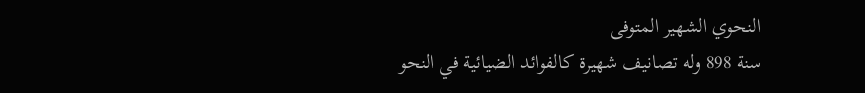النحوي الشهير المتوفى
سنة 898 وله تصانيف شهيرة كالفوائد الضيائية في النحو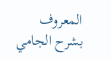المعروف بشرح الجامي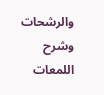والرشحات
وشرح اللمعات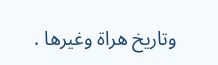وتاريخ هراة وغيرها .